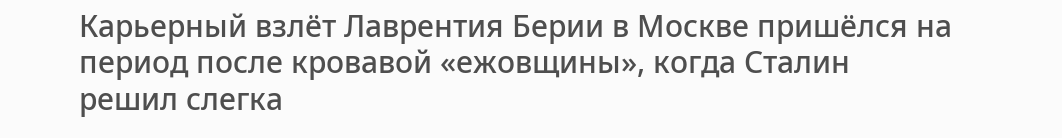Карьерный взлёт Лаврентия Берии в Москве пришёлся на период после кровавой «ежовщины», когда Сталин решил слегка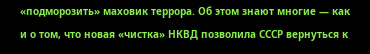«подморозить» маховик террора. Об этом знают многие — как и о том, что новая «чистка» НКВД позволила СССР вернуться к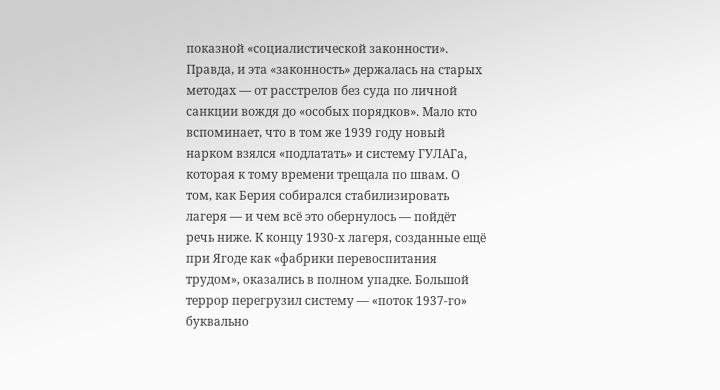показной «социалистической законности». Правда, и эта «законность» держалась на старых методах — от расстрелов без суда по личной санкции вождя до «особых порядков». Мало кто вспоминает, что в том же 1939 году новый нарком взялся «подлатать» и систему ГУЛАГа, которая к тому времени трещала по швам. О том, как Берия собирался стабилизировать лагеря — и чем всё это обернулось — пойдёт речь ниже. К концу 1930-х лагеря, созданные ещё при Ягоде как «фабрики перевоспитания трудом», оказались в полном упадке. Большой террор перегрузил систему — «поток 1937-го» буквально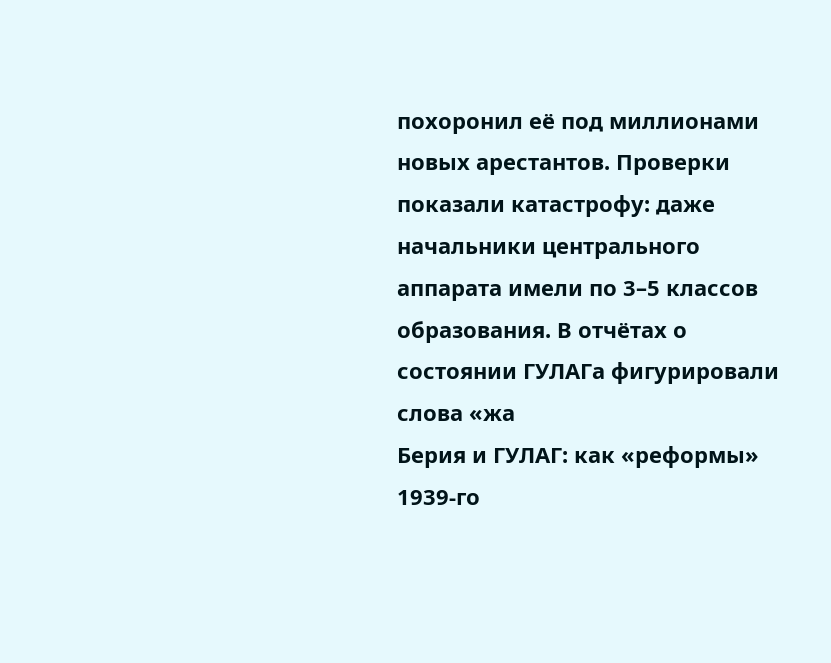похоронил её под миллионами новых арестантов. Проверки показали катастрофу: даже начальники центрального аппарата имели по 3–5 классов образования. В отчётах о состоянии ГУЛАГа фигурировали слова «жа
Берия и ГУЛАГ: как «реформы» 1939-го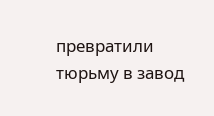превратили тюрьму в завод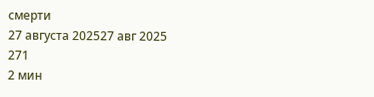смерти
27 августа 202527 авг 2025
271
2 мин